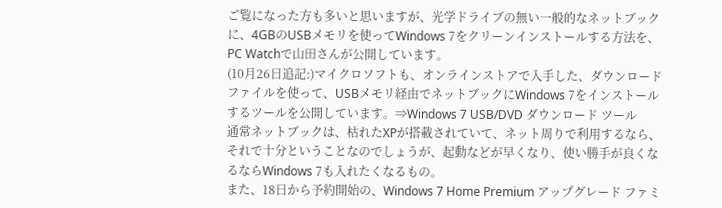ご覧になった方も多いと思いますが、光学ドライブの無い一般的なネットブックに、4GBのUSBメモリを使ってWindows 7をクリーンインストールする方法を、PC Watchで山田さんが公開しています。
(10月26日追記:)マイクロソフトも、オンラインストアで入手した、ダウンロードファイルを使って、USBメモリ経由でネットブックにWindows 7をインストールするツールを公開しています。⇒Windows 7 USB/DVD ダウンロード ツール
通常ネットブックは、枯れたXPが搭載されていて、ネット周りで利用するなら、それで十分ということなのでしょうが、起動などが早くなり、使い勝手が良くなるならWindows 7も入れたくなるもの。
また、18日から予約開始の、Windows 7 Home Premium アップグレード ファミ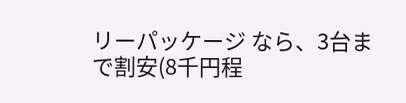リーパッケージ なら、3台まで割安(8千円程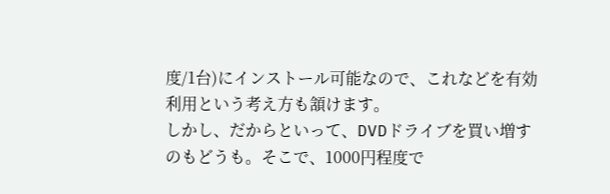度/1台)にインストール可能なので、これなどを有効利用という考え方も頷けます。
しかし、だからといって、DVDドライブを買い増すのもどうも。そこで、1000円程度で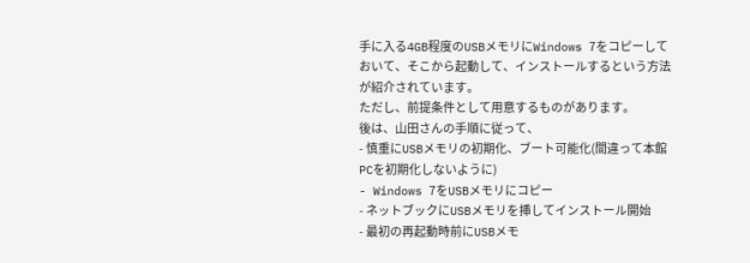手に入る4GB程度のUSBメモリにWindows 7をコピーしておいて、そこから起動して、インストールするという方法が紹介されています。
ただし、前提条件として用意するものがあります。
後は、山田さんの手順に従って、
- 慎重にUSBメモリの初期化、ブート可能化(間違って本館PCを初期化しないように)
- Windows 7をUSBメモリにコピー
- ネットブックにUSBメモリを挿してインストール開始
- 最初の再起動時前にUSBメモ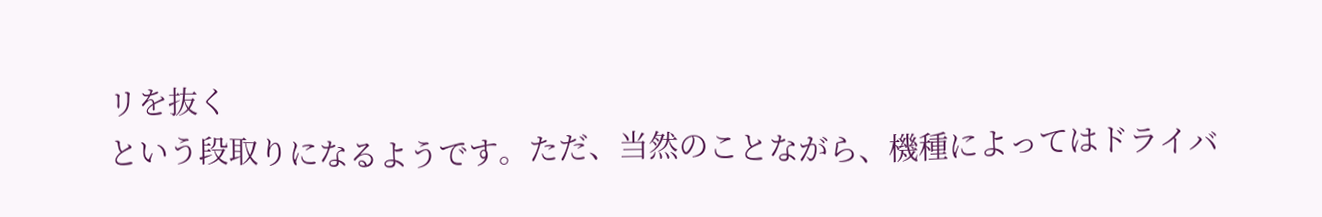リを抜く
という段取りになるようです。ただ、当然のことながら、機種によってはドライバ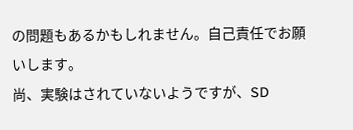の問題もあるかもしれません。自己責任でお願いします。
尚、実験はされていないようですが、SD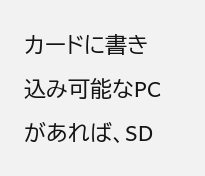カードに書き込み可能なPCがあれば、SD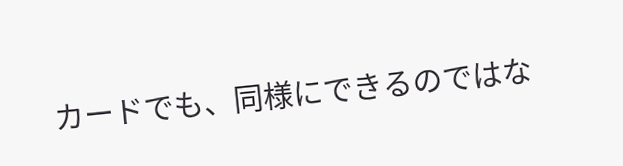カードでも、同様にできるのではな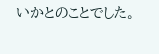いかとのことでした。